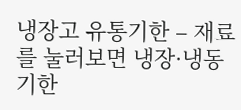냉장고 유통기한 – 재료를 눌러보면 냉장·냉동 기한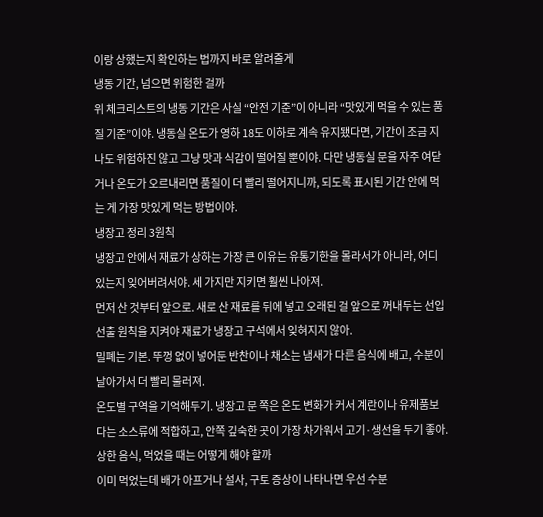이랑 상했는지 확인하는 법까지 바로 알려줄게
냉동 기간, 넘으면 위험한 걸까
위 체크리스트의 냉동 기간은 사실 “안전 기준”이 아니라 “맛있게 먹을 수 있는 품질 기준”이야. 냉동실 온도가 영하 18도 이하로 계속 유지됐다면, 기간이 조금 지나도 위험하진 않고 그냥 맛과 식감이 떨어질 뿐이야. 다만 냉동실 문을 자주 여닫거나 온도가 오르내리면 품질이 더 빨리 떨어지니까, 되도록 표시된 기간 안에 먹는 게 가장 맛있게 먹는 방법이야.
냉장고 정리 3원칙
냉장고 안에서 재료가 상하는 가장 큰 이유는 유통기한을 몰라서가 아니라, 어디 있는지 잊어버려서야. 세 가지만 지키면 훨씬 나아져.
먼저 산 것부터 앞으로. 새로 산 재료를 뒤에 넣고 오래된 걸 앞으로 꺼내두는 선입선출 원칙을 지켜야 재료가 냉장고 구석에서 잊혀지지 않아.
밀폐는 기본. 뚜껑 없이 넣어둔 반찬이나 채소는 냄새가 다른 음식에 배고, 수분이 날아가서 더 빨리 물러져.
온도별 구역을 기억해두기. 냉장고 문 쪽은 온도 변화가 커서 계란이나 유제품보다는 소스류에 적합하고, 안쪽 깊숙한 곳이 가장 차가워서 고기·생선을 두기 좋아.
상한 음식, 먹었을 때는 어떻게 해야 할까
이미 먹었는데 배가 아프거나 설사, 구토 증상이 나타나면 우선 수분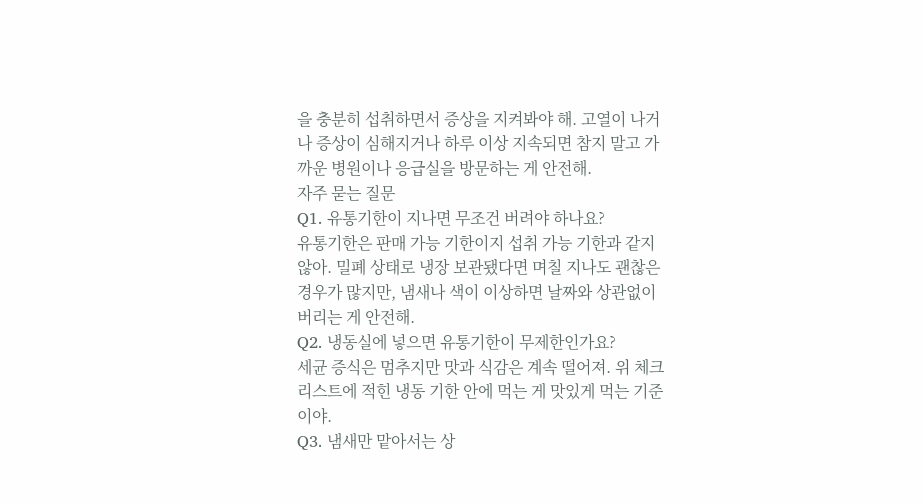을 충분히 섭취하면서 증상을 지켜봐야 해. 고열이 나거나 증상이 심해지거나 하루 이상 지속되면 참지 말고 가까운 병원이나 응급실을 방문하는 게 안전해.
자주 묻는 질문
Q1. 유통기한이 지나면 무조건 버려야 하나요?
유통기한은 판매 가능 기한이지 섭취 가능 기한과 같지 않아. 밀폐 상태로 냉장 보관됐다면 며칠 지나도 괜찮은 경우가 많지만, 냄새나 색이 이상하면 날짜와 상관없이 버리는 게 안전해.
Q2. 냉동실에 넣으면 유통기한이 무제한인가요?
세균 증식은 멈추지만 맛과 식감은 계속 떨어져. 위 체크리스트에 적힌 냉동 기한 안에 먹는 게 맛있게 먹는 기준이야.
Q3. 냄새만 맡아서는 상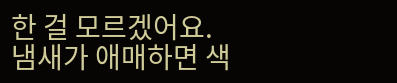한 걸 모르겠어요.
냄새가 애매하면 색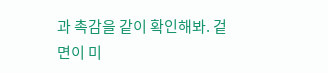과 촉감을 같이 확인해봐. 겉면이 미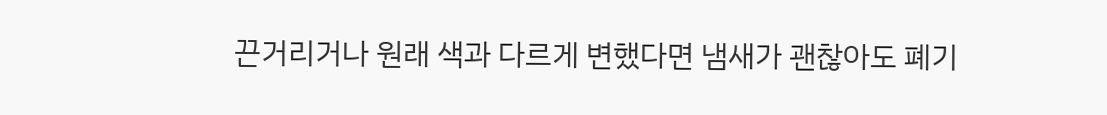끈거리거나 원래 색과 다르게 변했다면 냄새가 괜찮아도 폐기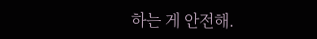하는 게 안전해.